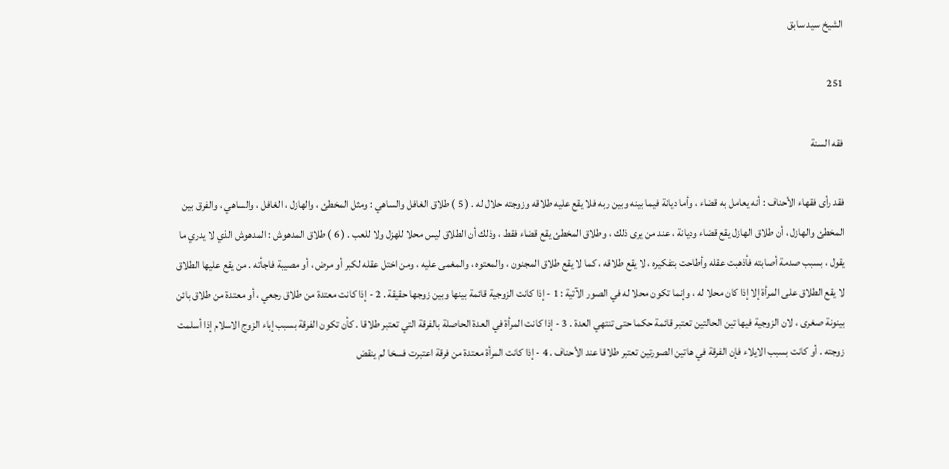الشيخ سيد سابق

251

فقه السنة

فقد رأى فقهاء الأحناف : أنه يعامل به قضاء ، وأما ديانة فيما بينه وبين ربه فلا يقع عليه طلاقه وزوجته حلال له . ( 5 ) طلاق الغافل والساهي : ومثل المخطئ ، والهازل ، الغافل ، والساهي ، والفرق بين المخطئ والهازل ، أن طلاق الهازل يقع قضاء وديانة ، عند من يرى ذلك ، وطلاق المخطئ يقع قضاء فقط ، وذلك أن الطلاق ليس محلا للهزل ولا للعب . ( 6 ) طلاق المدهوش : المدهوش الذي لا يدري ما يقول ، بسبب صدمة أصابته فأذهبت عقله وأطاحت بتفكيره ، لا يقع طلاقه ، كما لا يقع طلاق المجنون ، والمعتوه ، والمغمى عليه ، ومن اختل عقله لكبر أو مرض ، أو مصيبة فاجأته . من يقع عليها الطلاق لا يقع الطلاق على المرأة إلا إذا كان محلا له ، وإنما تكون محلا له في الصور الآتية : 1 - إذا كانت الزوجية قائمة بينها وبين زوجها حقيقة . 2 - إذا كانت معتدة من طلاق رجعي ، أو معتدة من طلاق بائن بينونة صغرى ، لان الزوجية فيها تين الحالتين تعتبر قائمة حكما حتى تنتهي العدة . 3 - إذا كانت المرأة في العدة الحاصلة بالفرقة التي تعتبر طلاقا . كأن تكون الفرقة بسبب إباء الزوج الاسلام إذا أسلمت زوجته . أو كانت بسبب الايلاء فإن الفرقة في هاتين الصورتين تعتبر طلاقا عند الأحناف . 4 - إذا كانت المرأة معتدة من فرقة اعتبرت فسخا لم ينقض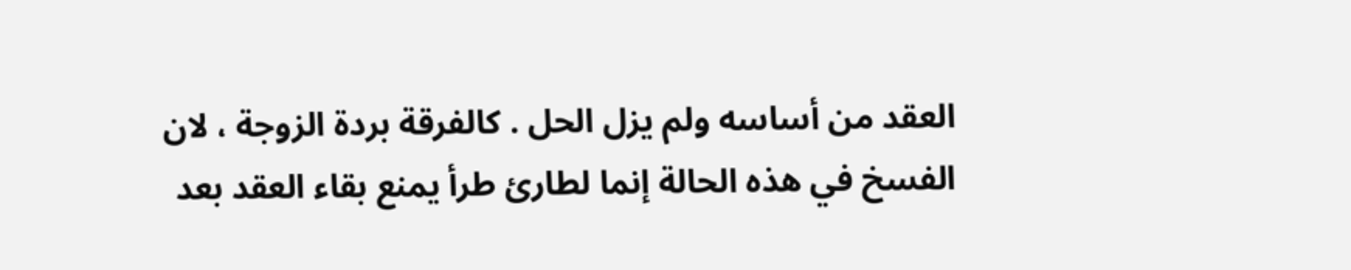العقد من أساسه ولم يزل الحل . كالفرقة بردة الزوجة ، لان الفسخ في هذه الحالة إنما لطارئ طرأ يمنع بقاء العقد بعد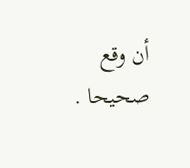أن وقع صحيحا .